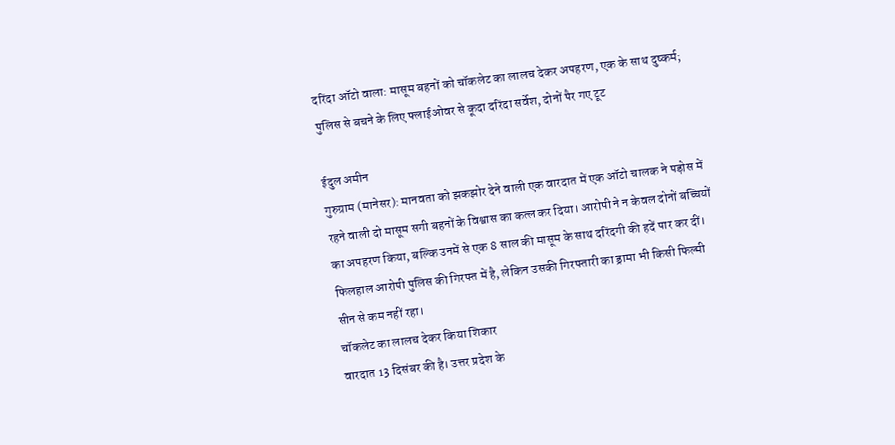दरिंदा ऑटो वाला: मासूम बहनों को चॉकलेट का लालच देकर अपहरण, एक के साथ दुष्कर्म; पुलिस से बचने के लिए फ्लाईओवर से कूदा दरिंदा सर्वेश, दोनों पैर गए टूट

ईदुल अमीन
गुरुग्राम (मानेसर): मानवता को झकझोर देने वाली एक वारदात में एक ऑटो चालक ने पड़ोस में रहने वाली दो मासूम सगी बहनों के विश्वास का कत्ल कर दिया। आरोपी ने न केवल दोनों बच्चियों का अपहरण किया, बल्कि उनमें से एक 8 साल की मासूम के साथ दरिंदगी की हदें पार कर दीं। फिलहाल आरोपी पुलिस की गिरफ्त में है, लेकिन उसकी गिरफ्तारी का ड्रामा भी किसी फिल्मी सीन से कम नहीं रहा।
चॉकलेट का लालच देकर किया शिकार
वारदात 13 दिसंबर की है। उत्तर प्रदेश के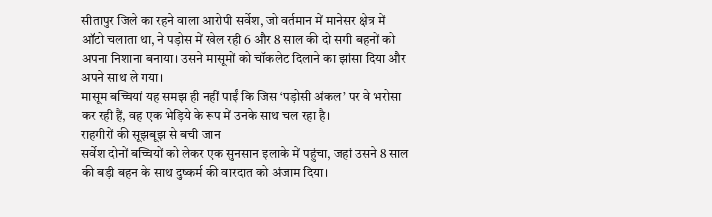सीतापुर जिले का रहने वाला आरोपी सर्वेश, जो वर्तमान में मानेसर क्षेत्र में ऑटो चलाता था, ने पड़ोस में खेल रही 6 और 8 साल की दो सगी बहनों को अपना निशाना बनाया। उसने मासूमों को चॉकलेट दिलाने का झांसा दिया और अपने साथ ले गया।
मासूम बच्चियां यह समझ ही नहीं पाईं कि जिस ‘पड़ोसी अंकल’ पर वे भरोसा कर रही हैं, वह एक भेड़िये के रूप में उनके साथ चल रहा है।
राहगीरों की सूझबूझ से बची जान
सर्वेश दोनों बच्चियों को लेकर एक सुनसान इलाके में पहुंचा, जहां उसने 8 साल की बड़ी बहन के साथ दुष्कर्म की वारदात को अंजाम दिया।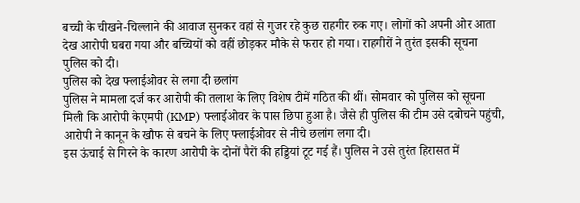बच्ची के चीखने-चिल्लाने की आवाज सुनकर वहां से गुजर रहे कुछ राहगीर रुक गए। लोगों को अपनी ओर आता देख आरोपी घबरा गया और बच्चियों को वहीं छोड़कर मौके से फरार हो गया। राहगीरों ने तुरंत इसकी सूचना पुलिस को दी।
पुलिस को देख फ्लाईओवर से लगा दी छलांग
पुलिस ने मामला दर्ज कर आरोपी की तलाश के लिए विशेष टीमें गठित की थीं। सोमवार को पुलिस को सूचना मिली कि आरोपी केएमपी (KMP) फ्लाईओवर के पास छिपा हुआ है। जैसे ही पुलिस की टीम उसे दबोचने पहुंची, आरोपी ने कानून के खौफ से बचने के लिए फ्लाईओवर से नीचे छलांग लगा दी।
इस ऊंचाई से गिरने के कारण आरोपी के दोनों पैरों की हड्डियां टूट गई हैं। पुलिस ने उसे तुरंत हिरासत में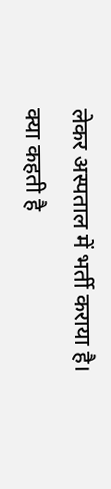लेकर अस्पताल में भर्ती कराया है।
क्या कहती है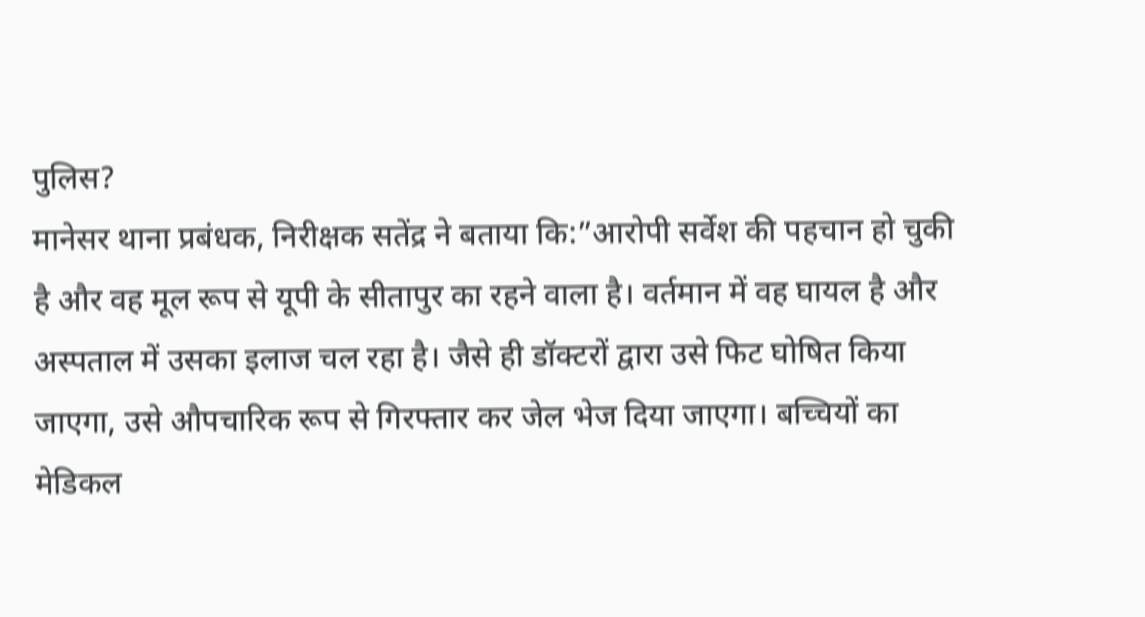पुलिस?
मानेसर थाना प्रबंधक, निरीक्षक सतेंद्र ने बताया कि:”आरोपी सर्वेश की पहचान हो चुकी है और वह मूल रूप से यूपी के सीतापुर का रहने वाला है। वर्तमान में वह घायल है और अस्पताल में उसका इलाज चल रहा है। जैसे ही डॉक्टरों द्वारा उसे फिट घोषित किया जाएगा, उसे औपचारिक रूप से गिरफ्तार कर जेल भेज दिया जाएगा। बच्चियों का मेडिकल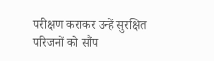परीक्षण कराकर उन्हें सुरक्षित परिजनों को सौंप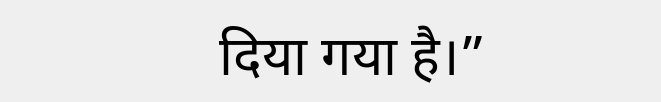दिया गया है।”